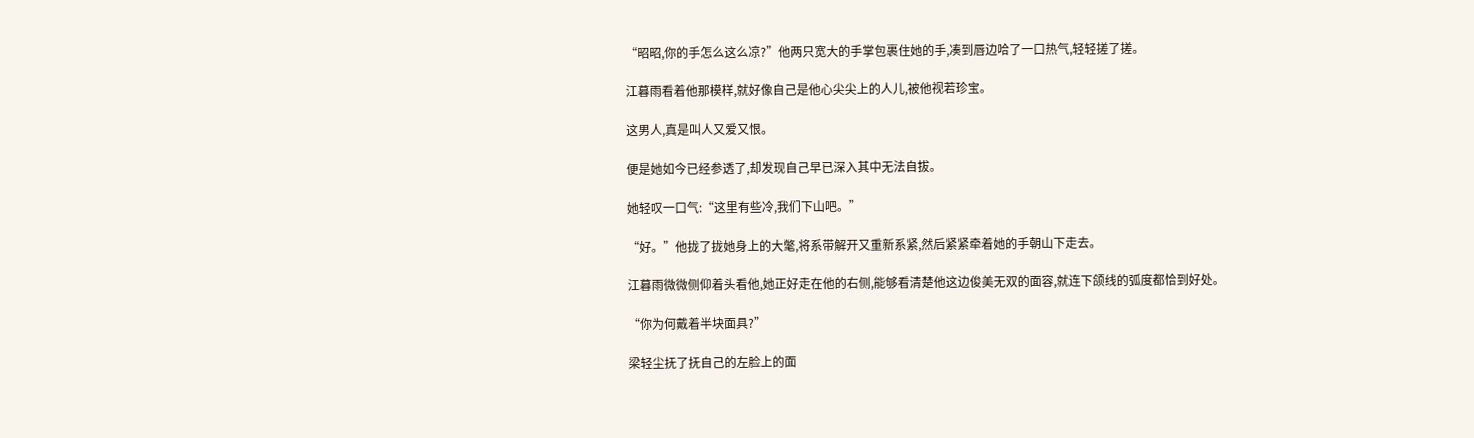“昭昭,你的手怎么这么凉?”他两只宽大的手掌包裹住她的手,凑到唇边哈了一口热气,轻轻搓了搓。

江暮雨看着他那模样,就好像自己是他心尖尖上的人儿,被他视若珍宝。

这男人,真是叫人又爱又恨。

便是她如今已经参透了,却发现自己早已深入其中无法自拔。

她轻叹一口气:“这里有些冷,我们下山吧。”

“好。”他拢了拢她身上的大氅,将系带解开又重新系紧,然后紧紧牵着她的手朝山下走去。

江暮雨微微侧仰着头看他,她正好走在他的右侧,能够看清楚他这边俊美无双的面容,就连下颌线的弧度都恰到好处。

“你为何戴着半块面具?”

梁轻尘抚了抚自己的左脸上的面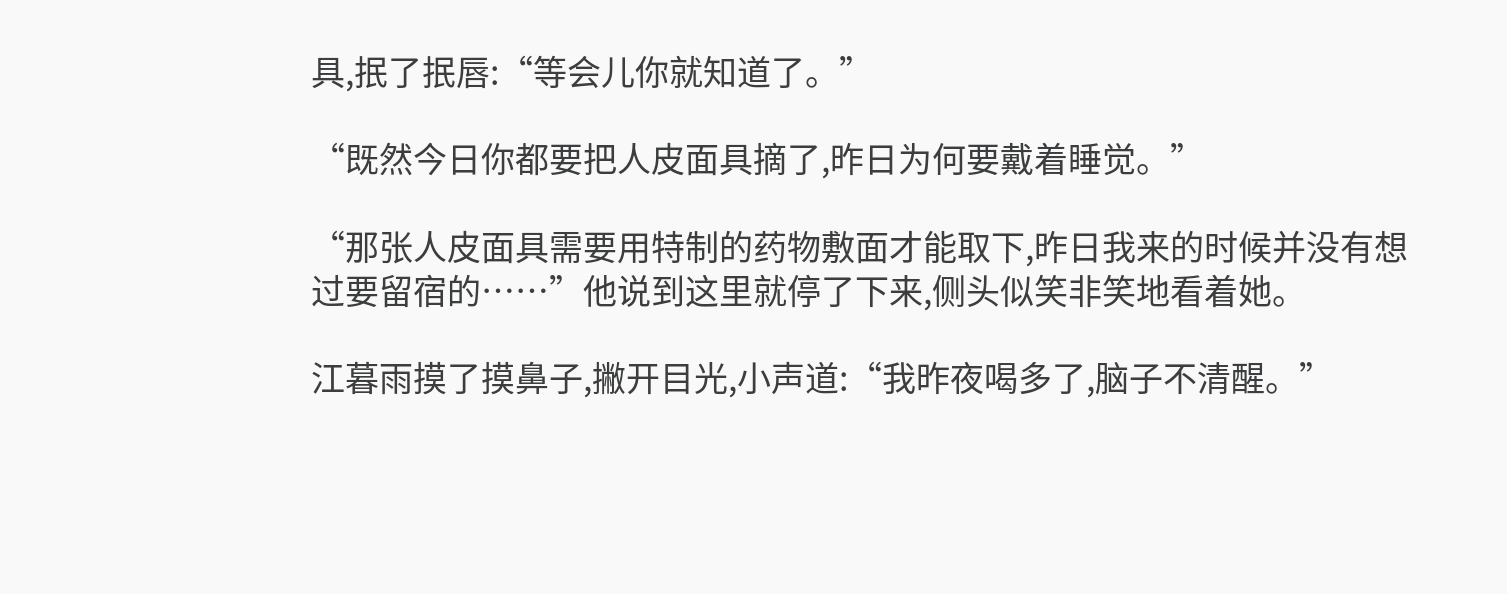具,抿了抿唇:“等会儿你就知道了。”

“既然今日你都要把人皮面具摘了,昨日为何要戴着睡觉。”

“那张人皮面具需要用特制的药物敷面才能取下,昨日我来的时候并没有想过要留宿的……”他说到这里就停了下来,侧头似笑非笑地看着她。

江暮雨摸了摸鼻子,撇开目光,小声道:“我昨夜喝多了,脑子不清醒。”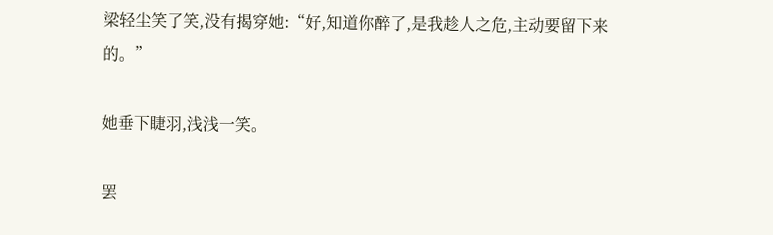梁轻尘笑了笑,没有揭穿她:“好,知道你醉了,是我趁人之危,主动要留下来的。”

她垂下睫羽,浅浅一笑。

罢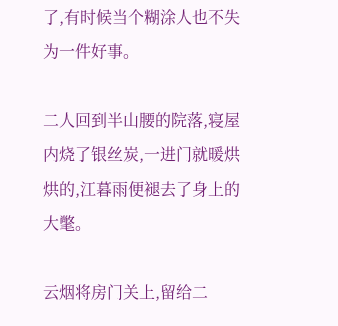了,有时候当个糊涂人也不失为一件好事。

二人回到半山腰的院落,寝屋内烧了银丝炭,一进门就暖烘烘的,江暮雨便褪去了身上的大氅。

云烟将房门关上,留给二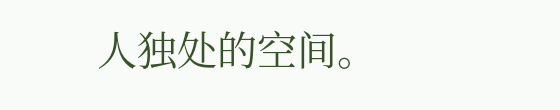人独处的空间。